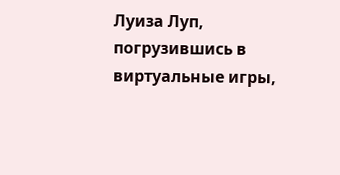Луиза Луп, погрузившись в виртуальные игры,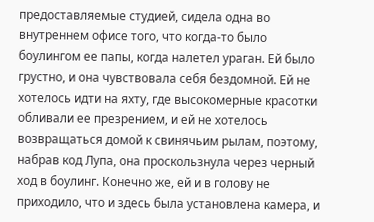предоставляемые студией, сидела одна во внутреннем офисе того, что когда-то было боулингом ее папы, когда налетел ураган. Ей было грустно, и она чувствовала себя бездомной. Ей не хотелось идти на яхту, где высокомерные красотки обливали ее презрением, и ей не хотелось возвращаться домой к свинячьим рылам, поэтому, набрав код Лупа, она проскользнула через черный ход в боулинг. Конечно же, ей и в голову не приходило, что и здесь была установлена камера, и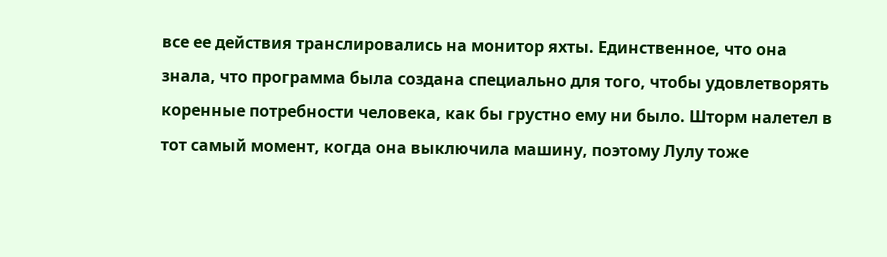все ее действия транслировались на монитор яхты. Единственное, что она знала, что программа была создана специально для того, чтобы удовлетворять коренные потребности человека, как бы грустно ему ни было. Шторм налетел в тот самый момент, когда она выключила машину, поэтому Лулу тоже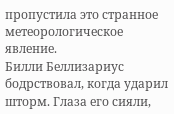пропустила это странное метеорологическое явление.
Билли Беллизариус бодрствовал, когда ударил шторм. Глаза его сияли,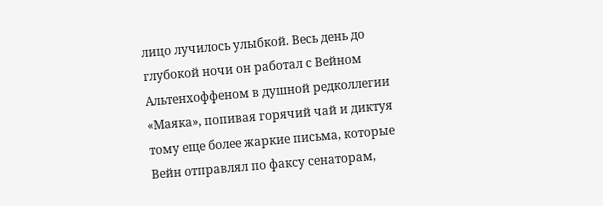лицо лучилось улыбкой. Весь день до глубокой ночи он работал с Вейном Альтенхоффеном в душной редколлегии «Маяка», попивая горячий чай и диктуя тому еще более жаркие письма, которые Вейн отправлял по факсу сенаторам,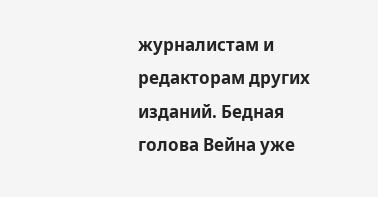журналистам и редакторам других изданий. Бедная голова Вейна уже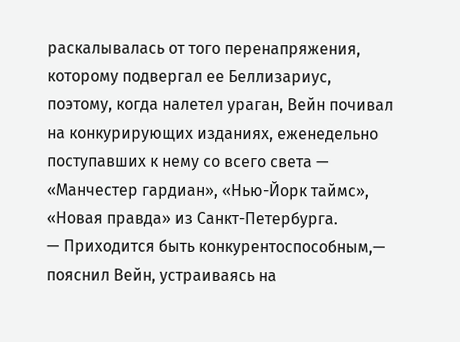раскалывалась от того перенапряжения, которому подвергал ее Беллизариус, поэтому, когда налетел ураган, Вейн почивал на конкурирующих изданиях, еженедельно поступавших к нему со всего света — «Манчестер гардиан», «Нью-Йорк таймс», «Новая правда» из Санкт-Петербурга.
— Приходится быть конкурентоспособным,— пояснил Вейн, устраиваясь на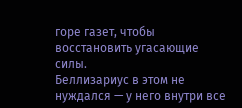горе газет, чтобы восстановить угасающие силы.
Беллизариус в этом не нуждался — у него внутри все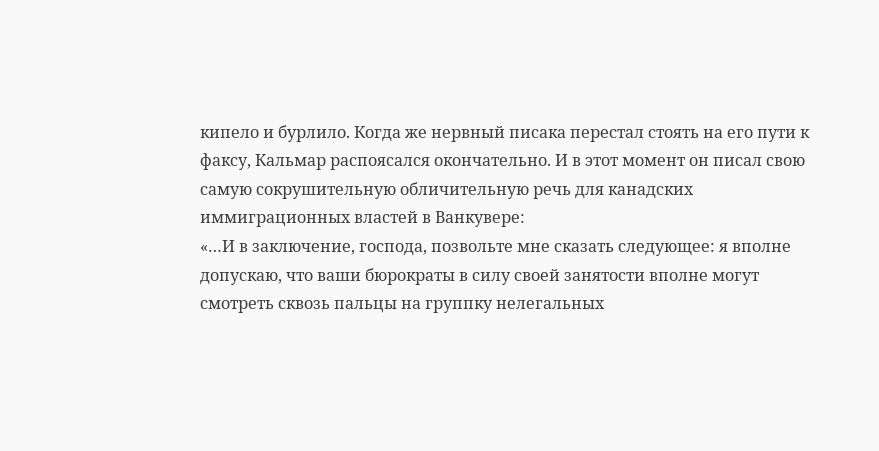кипело и бурлило. Когда же нервный писака перестал стоять на его пути к факсу, Кальмар распоясался окончательно. И в этот момент он писал свою самую сокрушительную обличительную речь для канадских иммиграционных властей в Ванкувере:
«…И в заключение, господа, позвольте мне сказать следующее: я вполне допускаю, что ваши бюрократы в силу своей занятости вполне могут смотреть сквозь пальцы на группку нелегальных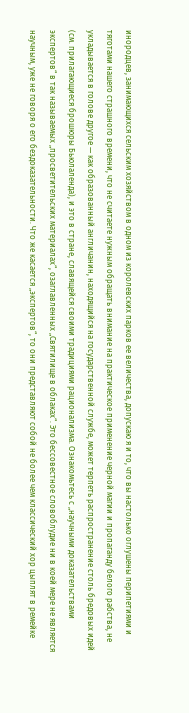инородцев, занимающихся сельским хозяйством в одном из королевских парков ее величества, допускаю я и то, что вы настолько оглушены перипетиями и тяготами нашего страшного времени, что не считаете нужным обращать внимание на практическое применение черной магии и пропаганду белого рабства, не укладывается в голове другое — как образованный англичанин, находящийся на государственной службе, может терпеть распространение столь бредовых идей (см. прилагающиеся брошюры Бьюлаленда), и это в стране, славящейся своими традициями рационализма. Ознакомьтесь с „научными доказательствами экспертов“ в так называемых „просветительских материалах“, озаглавленных „Святилище в облаках“. Это бессовестное словоблудие ни в коей мере не является научным, уже не говоря о его бездоказательности. Что же касается „экспертов“, то они представляют собой не более чем классический хор цыплят в ремейке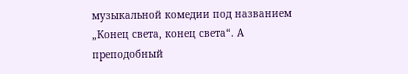музыкальной комедии под названием „Конец света, конец света“. А преподобный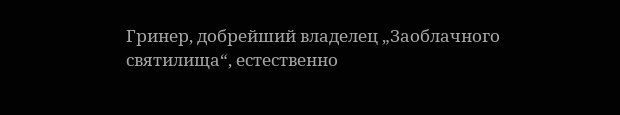Гринер, добрейший владелец „Заоблачного святилища“, естественно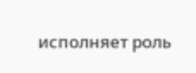исполняет роль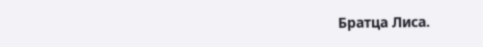Братца Лиса.